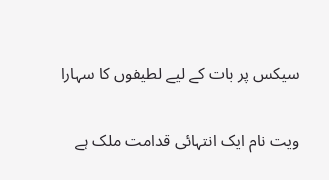سیکس پر بات کے لیے لطیفوں کا سہارا


ویت نام ایک انتہائی قدامت ملک ہے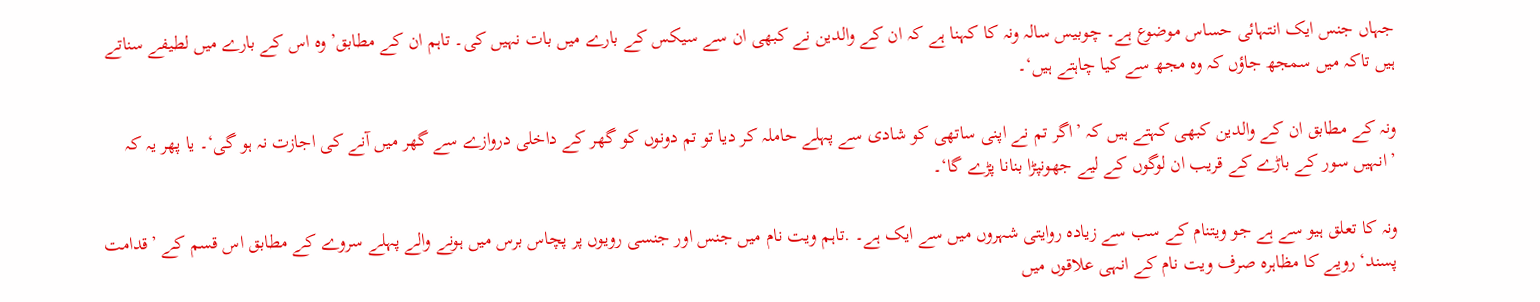جہاں جنس ایک انتہائی حساس موضوع ہے۔ چوبیس سالہ ونہ کا کہنا ہے کہ ان کے والدین نے کبھی ان سے سیکس کے بارے میں بات نہیں کی۔ تاہم ان کے مطابق’وہ اس کے بارے میں لطیفے سناتے ہیں تاکہ میں سمجھ جاؤں کہ وہ مجھ سے کیا چاہتے ہیں‘۔

ونہ کے مطابق ان کے والدین کبھی کہتے ہیں کہ ’اگر تم نے اپنی ساتھی کو شادی سے پہلے حاملہ کر دیا تو تم دونوں کو گھر کے داخلی دروازے سے گھر میں آنے کی اجازت نہ ہو گی‘۔ یا پھر یہ کہ ’انہیں سور کے باڑے کے قریب ان لوگوں کے لیے جھونپڑا بنانا پڑے گا‘۔

ونہ کا تعلق ہیو سے ہے جو ویتنام کے سب سے زیادہ روایتی شہروں میں سے ایک ہے۔ .تاہم ویت نام میں جنس اور جنسی رویوں پر پچاس برس میں ہونے والے پہلے سروے کے مطابق اس قسم کے ’قدامت پسند‘ رویے کا مظاہرہ صرف ویت نام کے انہی علاقوں میں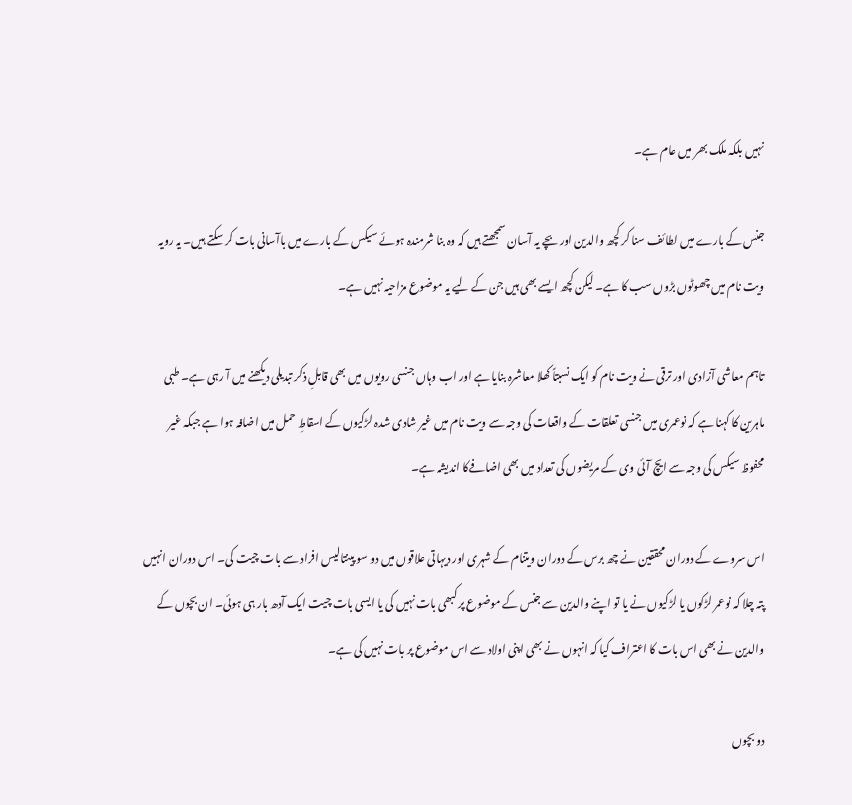نہیں بلکہ ملک بھر میں عام ہے۔

جنس کے بارے میں لطائف سنا کر کچھ والدین اور بچے یہ آسان سمجھتے ہیں کہ وہ بنا شرمندہ ہوئے سیکس کے بارے میں باآسانی بات کر سکتے ہیں۔ یہ رویہ ویت نام میں چھوٹوں بڑوں سب کا ہے۔ لیکن کچھ ایسے بھی ہیں جن کے لیے یہ موضوع مزاحیہ نہیں ہے۔

تاہم معاشی آزادی اور ترقی نے ویت نام کو ایک نسبتاً کھلا معاشرہ بنایا ہے اور اب وہاں جنسی رویوں میں بھی قابلِ ذکر تبدیلی دیکھنے میں آ رہی ہے۔ طبی ماہرین کا کہنا ہے کہ نوعمری میں جنسی تعلقات کے واقعات کی وجہ سے ویت نام میں غیر شادی شدہ لڑکیوں کے اسقاطِ حمل میں اضافہ ہوا ہے جبکہ غیر محفوظ سیکس کی وجہ سے ایچ آئی وی کے مریضوں کی تعداد میں بھی اضافےکا اندیشہ ہے۔

اس سروے کے دوران محققین نے چھ برس کے دوران ویتنام کے شہری اور دیہاتی علاقوں میں دو سو پینتالیس افراد سے بات چیت کی۔ اس دوران انہیں پتہ چلا کہ نوعمر لڑکوں یا لڑکیوں نے یا تو اپنے والدین سے جنس کے موضوع پر کبھی بات نہیں کی یا ایسی بات چیت ایک آدھ بار ہی ہوئی۔ ان بچوں کے والدین نے بھی اس بات کا اعتراف کیا کہ انہوں نے بھی اپنی اولاد سے اس موضوع پر بات نہیں کی ہے۔

دو بچوں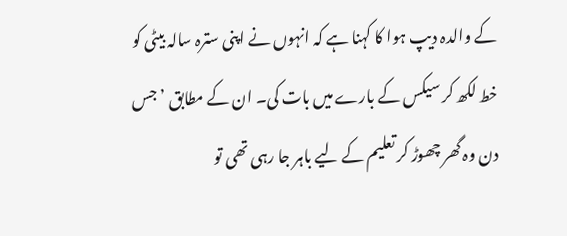کے والدہ دیپ ہوا کا کہنا ہے کہ انہوں نے اپنی سترہ سالہ بیٹی کو خط لکھ کر سیکس کے بارے میں بات کی۔ ان کے مطابق ’جس دن وہ گھر چھوڑ کر تعلیم کے لیے باہر جا رہی تھی تو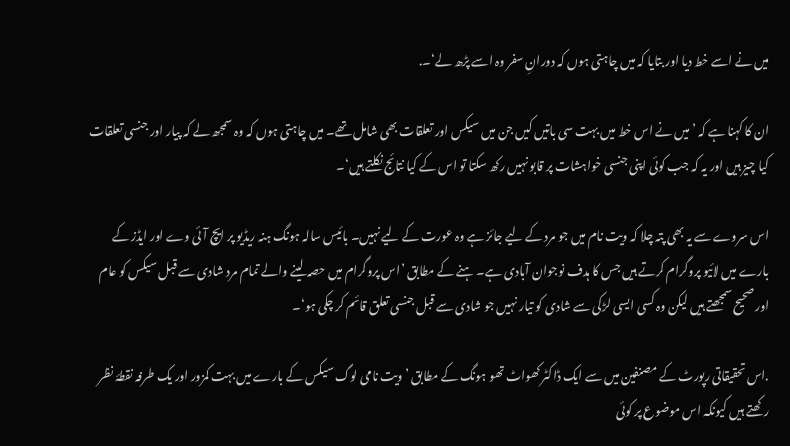میں نے اسے خط دیا اور بتایا کہ میں چاہتی ہوں کہ دورانِ سفر وہ اسے پڑھ لے‘۔.

ان کا کہنا ہے کہ ’میں نے اس خط میں بہت سی باتیں کیں جن میں سیکس اور تعلقات بھی شامل تھے۔ میں چاہتی ہوں کہ وہ سمجھ لے کہ پیار اور جنسی تعلقات کیا چیز ہیں اور یہ کہ جب کوئی اپنی جنسی خواہشات پر قابو نہیں رکھ سکتا تو اس کے کیا نتائج نکلتے ہیں‘۔

اس سروے سے یہ بھی پتہ چلا کہ ویت نام میں جو مرد کے لیے جائز ہے وہ عورت کے لیے نہیں۔ بائیس سالہ ہونگ ہنہ ریڈیو پر ایچ آئی وے اور ایڈز کے بارے میں لائیو پروگرام کرتے ہیں جس کا ہدف نوجوان آبادی ہے۔ ہنے کے مطابق ’اس پروگرام میں حصہ لینے والے تمام مرد شادی سے قبل سیکس کو عام اور صحیح سمجھتے ہیں لیکن وہ کسی ایسی لڑکی سے شادی کو تیار نہیں جو شادی سے قبل جنسی تعلق قائم کر چکی ہو‘۔

.اس تحقیقاتی رپورٹ کے مصنفین میں سے ایک ڈاکٹر کھواٹ تھو ہونگ کے مطابق ’ویت نامی لوگ سیکس کے بارے میں بہت کمزور اور یک طرفہ نقطۂ نظر رکھتے ہیں کیونکہ اس موضوع پر کوئی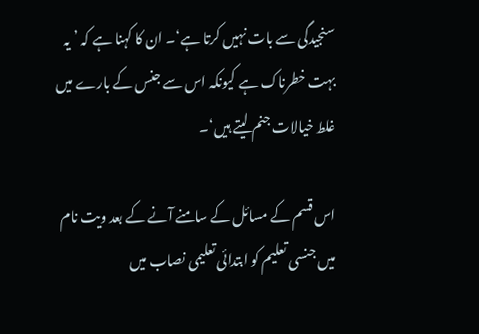سنجیدگی سے بات نہیں کرتا ہے‘۔ ان کا کہنا ہے کہ ’ یہ بہت خطرناک ہے کیونکہ اس سے جنس کے بارے میں غلط خیالات جنم لیتے ہیں‘۔

اس قسم کے مسائل کے سامنے آنے کے بعد ویت نام میں جنسی تعلیم کو ابتدائی تعلیمی نصاب میں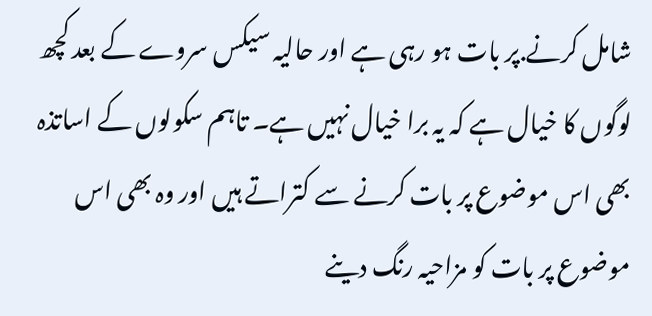شامل کرنے.پر بات ہو رہی ہے اور حالیہ سیکس سروے کے بعد کچھ لوگوں کا خیال ہے کہ یہ برا خیال نہیں ہے۔ تاہم سکولوں کے اساتذہ بھی اس موضوع پر بات کرنے سے کتراتے ہیں اور وہ بھی اس موضوع پر بات کو مزاحیہ رنگ دینے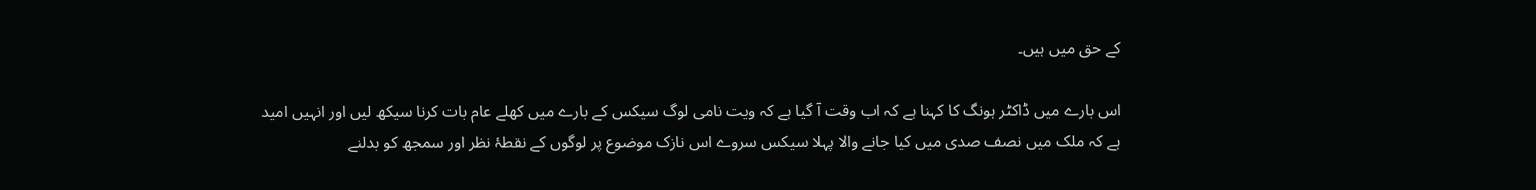کے حق میں ہیں۔

اس بارے میں ڈاکٹر ہونگ کا کہنا ہے کہ اب وقت آ گیا ہے کہ ویت نامی لوگ سیکس کے بارے میں کھلے عام بات کرنا سیکھ لیں اور انہیں امید ہے کہ ملک میں نصف صدی میں کیا جانے والا پہلا سیکس سروے اس نازک موضوع پر لوگوں کے نقطۂ نظر اور سمجھ کو بدلنے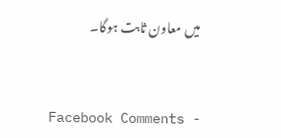میں معاون ثابت ہوگا۔


Facebook Comments -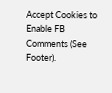Accept Cookies to Enable FB Comments (See Footer).